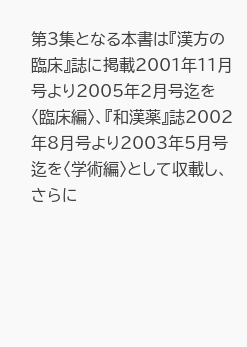第3集となる本書は『漢方の臨床』誌に掲載2001年11月号より2005年2月号迄を〈臨床編〉、『和漢薬』誌2002年8月号より2003年5月号迄を〈学術編〉として収載し、さらに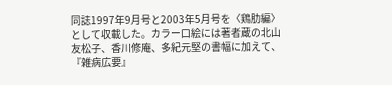同誌1997年9月号と2003年5月号を〈鶏肋編〉として収載した。カラー口絵には著者蔵の北山友松子、香川修庵、多紀元堅の書幅に加えて、『雑病広要』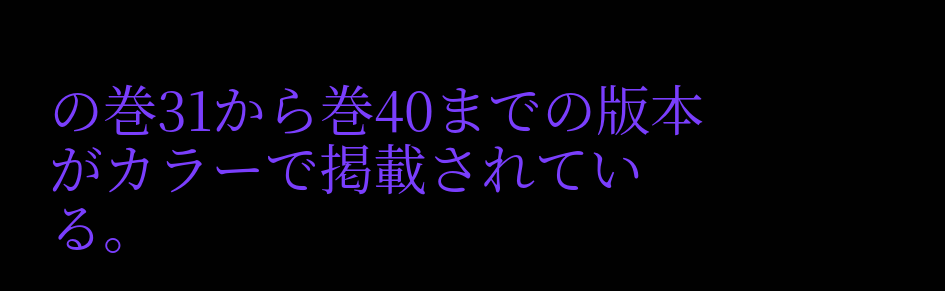の巻31から巻40までの版本がカラーで掲載されている。